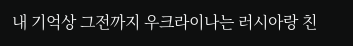내 기억상 그전까지 우크라이나는 러시아랑 친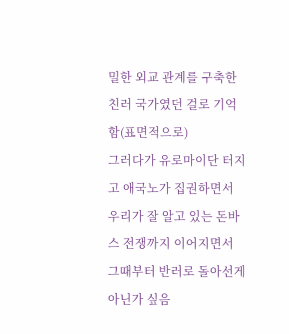밀한 외교 관계를 구축한 친러 국가였던 걸로 기억함(표면적으로)
그러다가 유로마이단 터지고 애국노가 집권하면서 우리가 잘 알고 있는 돈바스 전쟁까지 이어지면서 그때부터 반러로 돌아선게 아닌가 싶음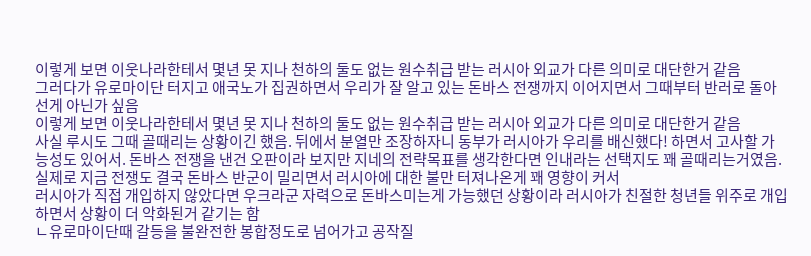이렇게 보면 이웃나라한테서 몇년 못 지나 천하의 둘도 없는 원수취급 받는 러시아 외교가 다른 의미로 대단한거 같음
그러다가 유로마이단 터지고 애국노가 집권하면서 우리가 잘 알고 있는 돈바스 전쟁까지 이어지면서 그때부터 반러로 돌아선게 아닌가 싶음
이렇게 보면 이웃나라한테서 몇년 못 지나 천하의 둘도 없는 원수취급 받는 러시아 외교가 다른 의미로 대단한거 같음
사실 루시도 그때 골때리는 상황이긴 했음. 뒤에서 분열만 조장하자니 동부가 러시아가 우리를 배신했다! 하면서 고사할 가능성도 있어서. 돈바스 전쟁을 낸건 오판이라 보지만 지네의 전략목표를 생각한다면 인내라는 선택지도 꽤 골때리는거였음. 실제로 지금 전쟁도 결국 돈바스 반군이 밀리면서 러시아에 대한 불만 터져나온게 꽤 영향이 커서
러시아가 직접 개입하지 않았다면 우크라군 자력으로 돈바스미는게 가능했던 상황이라 러시아가 친절한 청년들 위주로 개입하면서 상황이 더 악화된거 같기는 함
ㄴ유로마이단때 갈등을 불완전한 봉합정도로 넘어가고 공작질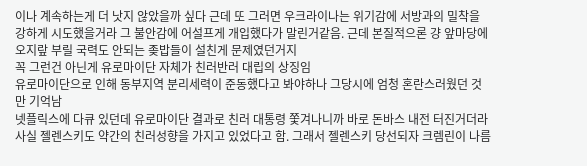이나 계속하는게 더 낫지 않았을까 싶다 근데 또 그러면 우크라이나는 위기감에 서방과의 밀착을 강하게 시도했을거라 그 불안감에 어설프게 개입했다가 말린거같음. 근데 본질적으론 걍 앞마당에 오지랖 부릴 국력도 안되는 좆밥들이 설친게 문제였던거지
꼭 그런건 아닌게 유로마이단 자체가 친러반러 대립의 상징임
유로마이단으로 인해 동부지역 분리세력이 준동했다고 봐야하나 그당시에 엄청 혼란스러웠던 것만 기억남
넷플릭스에 다큐 있던데 유로마이단 결과로 친러 대통령 쫓겨나니까 바로 돈바스 내전 터진거더라 사실 젤렌스키도 약간의 친러성향을 가지고 있었다고 함. 그래서 젤렌스키 당선되자 크렘린이 나름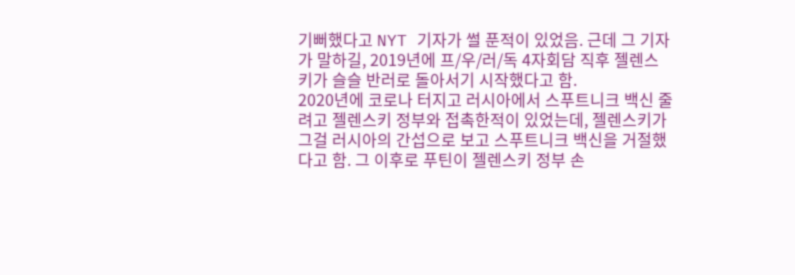기뻐했다고 NYT 기자가 썰 푼적이 있었음. 근데 그 기자가 말하길, 2019년에 프/우/러/독 4자회담 직후 젤렌스키가 슬슬 반러로 돌아서기 시작했다고 함.
2020년에 코로나 터지고 러시아에서 스푸트니크 백신 줄려고 젤렌스키 정부와 접촉한적이 있었는데, 젤렌스키가 그걸 러시아의 간섭으로 보고 스푸트니크 백신을 거절했다고 함. 그 이후로 푸틴이 젤렌스키 정부 손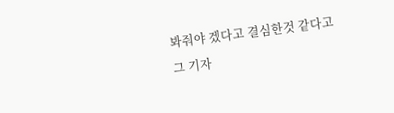봐줘야 겠다고 결심한것 같다고 그 기자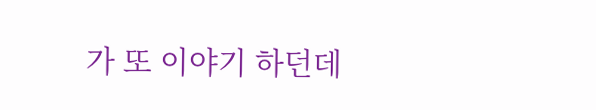가 또 이야기 하던데